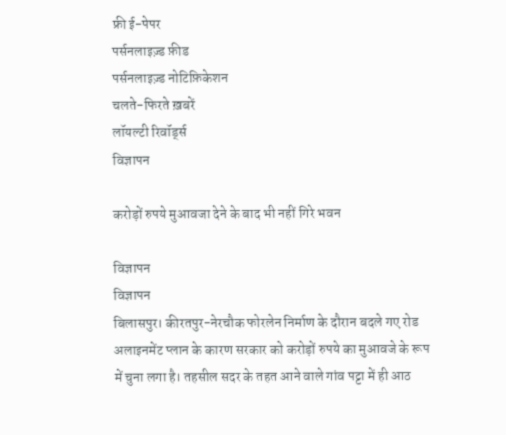फ्री ई-पेपर
पर्सनलाइज़्ड फ़ीड
पर्सनलाइज़्ड नोटिफ़िकेशन
चलते-फिरते ख़बरें
लॉयल्टी रिवॉर्ड्स
विज्ञापन

करोड़ों रुपये मुआवजा देने के बाद भी नहीं गिरे भवन

विज्ञापन
विज्ञापन
बिलासपुर। कीरतपुर-नेरचौक फोरलेन निर्माण के दौरान बदले गए रोड अलाइनमेंट प्लान के कारण सरकार को करोड़ों रुपये का मुआवजे के रूप में चुना लगा है। तहसील सदर के तहत आने वाले गांव पट्टा में ही आठ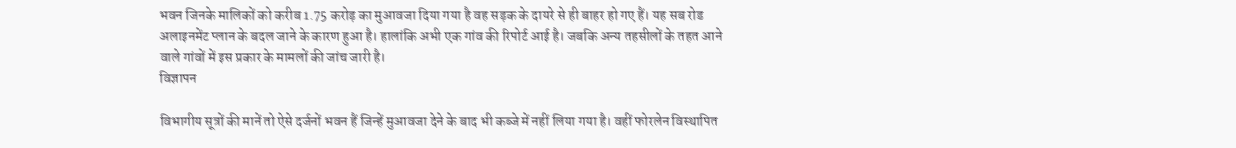भवन जिनके मालिकों को करीब 1.75 करोड़ का मुआवजा दिया गया है वह सड़क के दायरे से ही बाहर हो गए हैं। यह सब रोड अलाइनमेंट प्लान के बदल जाने के कारण हुआ है। हालांकि अभी एक गांव की रिपोर्ट आई है। जबकि अन्य तहसीलों के तहत आने वाले गांवों में इस प्रकार के मामलों की जांच जारी है।
विज्ञापन

विभागीय सूत्रों की मानें तो ऐसे दर्जनों भवन हैं जिन्हें मुआवजा देने के बाद भी कब्जे में नहीं लिया गया है। वहीं फोरलेन विस्थापित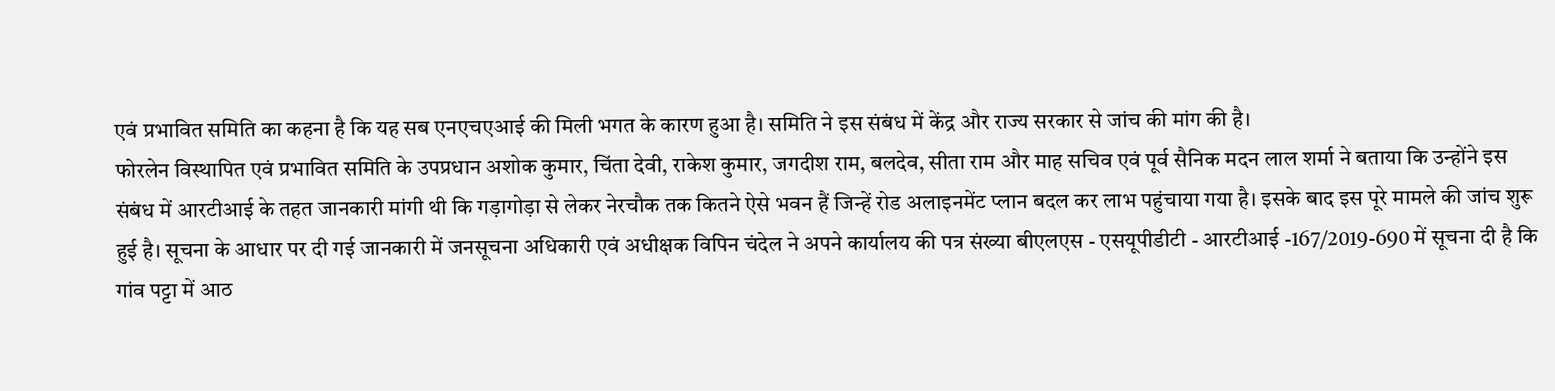एवं प्रभावित समिति का कहना है कि यह सब एनएचएआई की मिली भगत के कारण हुआ है। समिति ने इस संबंध में केंद्र और राज्य सरकार से जांच की मांग की है।
फोरलेन विस्थापित एवं प्रभावित समिति के उपप्रधान अशोक कुमार, चिंता देवी, राकेश कुमार, जगदीश राम, बलदेव, सीता राम और माह सचिव एवं पूर्व सैनिक मदन लाल शर्मा ने बताया कि उन्होंने इस संबंध में आरटीआई के तहत जानकारी मांगी थी कि गड़ागोड़ा से लेकर नेरचौक तक कितने ऐसे भवन हैं जिन्हें रोड अलाइनमेंट प्लान बदल कर लाभ पहुंचाया गया है। इसके बाद इस पूरे मामले की जांच शुरू हुई है। सूचना के आधार पर दी गई जानकारी में जनसूचना अधिकारी एवं अधीक्षक विपिन चंदेल ने अपने कार्यालय की पत्र संख्या बीएलएस - एसयूपीडीटी - आरटीआई -167/2019-690 में सूचना दी है कि गांव पट्टा में आठ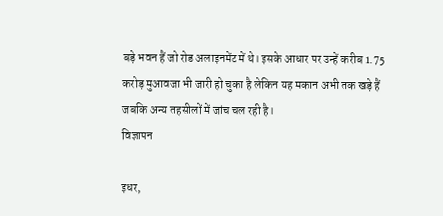बड़े भवन हैं जो रोड अलाइनमेंट में थे। इसके आधार पर उन्हें करीब 1.75 करोड़ मुआवजा भी जारी हो चुका है लेकिन यह मकान अभी तक खड़े हैं जबकि अन्य तहसीलों में जांच चल रही है।
विज्ञापन

इधर,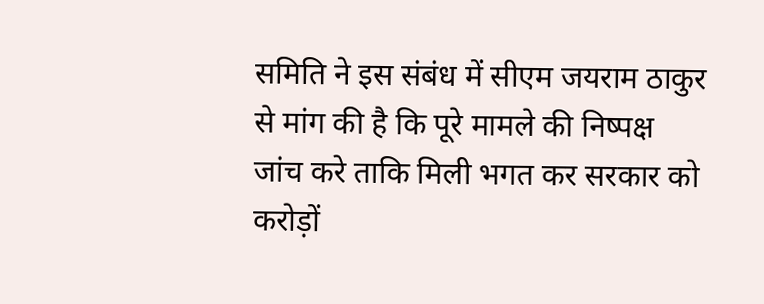समिति ने इस संबंध में सीएम जयराम ठाकुर से मांग की है कि पूरे मामले की निष्पक्ष जांच करे ताकि मिली भगत कर सरकार को करोड़ों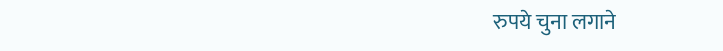रुपये चुना लगाने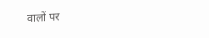वालों पर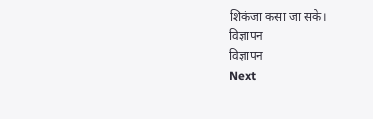शिकंजा कसा जा सके।
विज्ञापन
विज्ञापन
Next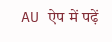AU ऐप में पढ़ें